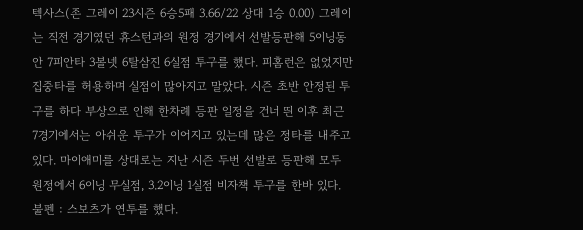텍사스(존 그레이 23시즌 6승5패 3.66/22 상대 1승 0.00) 그레이는 직전 경기였던 휴스턴과의 원정 경기에서 선발등판해 5이닝동안 7피안타 3볼넷 6탈삼진 6실점 투구를 했다. 피홈런은 없었지만 집중타를 허용하며 실점이 많아지고 말았다. 시즌 초반 안정된 투구를 하다 부상으로 인해 한차례 등판 일정을 건너 띈 이후 최근 7경기에서는 아쉬운 투구가 이어지고 있는데 많은 정타를 내주고 있다. 마이애미를 상대로는 지난 시즌 두번 선발로 등판해 모두 원정에서 6이닝 무실점, 3.2이닝 1실점 비자책 투구를 한바 있다. 불펜 : 스보츠가 연투를 했다.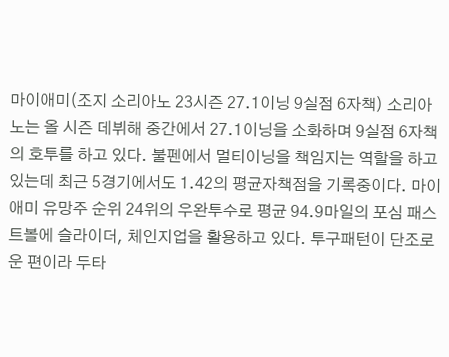마이애미(조지 소리아노 23시즌 27.1이닝 9실점 6자책) 소리아노는 올 시즌 데뷔해 중간에서 27.1이닝을 소화하며 9실점 6자책의 호투를 하고 있다. 불펜에서 멀티이닝을 책임지는 역할을 하고 있는데 최근 5경기에서도 1.42의 평균자책점을 기록중이다. 마이애미 유망주 순위 24위의 우완투수로 평균 94.9마일의 포심 패스트볼에 슬라이더, 체인지업을 활용하고 있다. 투구패턴이 단조로운 편이라 두타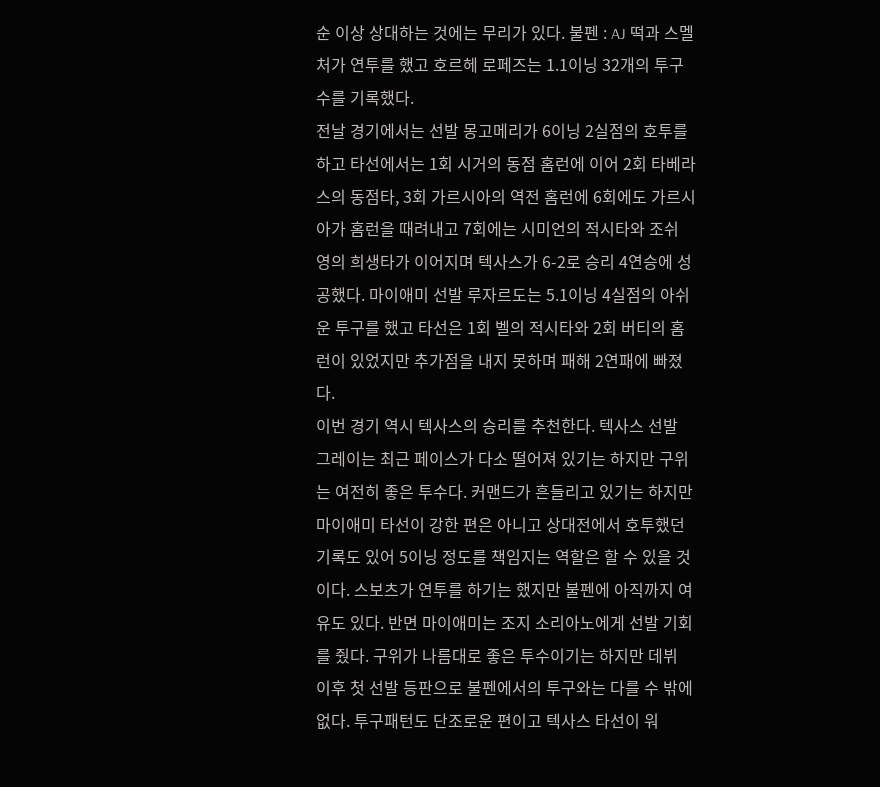순 이상 상대하는 것에는 무리가 있다. 불펜 : AJ 떡과 스멜처가 연투를 했고 호르헤 로페즈는 1.1이닝 32개의 투구수를 기록했다.
전날 경기에서는 선발 몽고메리가 6이닝 2실점의 호투를 하고 타선에서는 1회 시거의 동점 홈런에 이어 2회 타베라스의 동점타, 3회 가르시아의 역전 홈런에 6회에도 가르시아가 홈런을 때려내고 7회에는 시미언의 적시타와 조쉬 영의 희생타가 이어지며 텍사스가 6-2로 승리 4연승에 성공했다. 마이애미 선발 루자르도는 5.1이닝 4실점의 아쉬운 투구를 했고 타선은 1회 벨의 적시타와 2회 버티의 홈런이 있었지만 추가점을 내지 못하며 패해 2연패에 빠졌다.
이번 경기 역시 텍사스의 승리를 추천한다. 텍사스 선발 그레이는 최근 페이스가 다소 떨어져 있기는 하지만 구위는 여전히 좋은 투수다. 커맨드가 흔들리고 있기는 하지만 마이애미 타선이 강한 편은 아니고 상대전에서 호투했던 기록도 있어 5이닝 정도를 책임지는 역할은 할 수 있을 것이다. 스보츠가 연투를 하기는 했지만 불펜에 아직까지 여유도 있다. 반면 마이애미는 조지 소리아노에게 선발 기회를 줬다. 구위가 나름대로 좋은 투수이기는 하지만 데뷔 이후 첫 선발 등판으로 불펜에서의 투구와는 다를 수 밖에 없다. 투구패턴도 단조로운 편이고 텍사스 타선이 워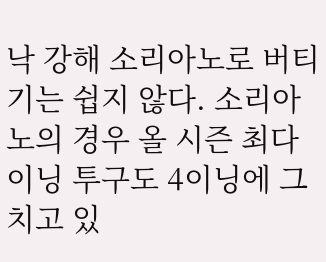낙 강해 소리아노로 버티기는 쉽지 않다. 소리아노의 경우 올 시즌 최다이닝 투구도 4이닝에 그치고 있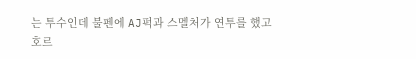는 투수인데 불펜에 AJ퍽과 스멜처가 연투를 했고 호르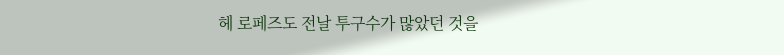헤 로페즈도 전날 투구수가 많았던 것을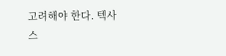고려해야 한다. 텍사스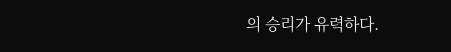의 승리가 유력하다.